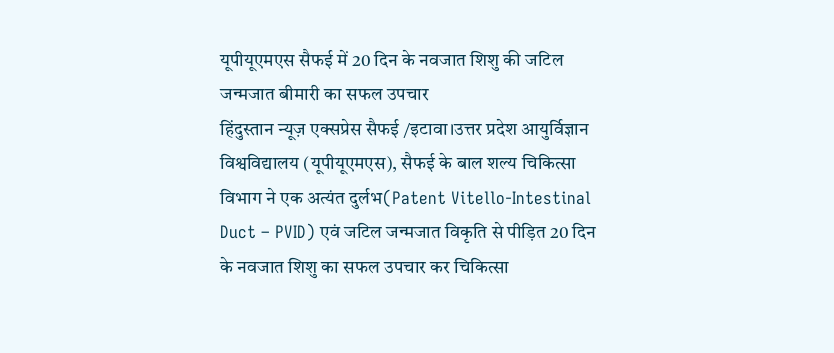यूपीयूएमएस सैफई में 20 दिन के नवजात शिशु की जटिल जन्मजात बीमारी का सफल उपचार
हिंदुस्तान न्यूज़ एक्सप्रेस सैफई /इटावा।उत्तर प्रदेश आयुर्विज्ञान विश्वविद्यालय (यूपीयूएमएस), सैफई के बाल शल्य चिकित्सा विभाग ने एक अत्यंत दुर्लभ(Patent Vitello-Intestinal Duct – PVID) एवं जटिल जन्मजात विकृति से पीड़ित 20 दिन के नवजात शिशु का सफल उपचार कर चिकित्सा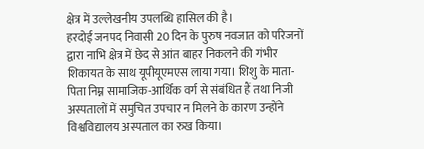क्षेत्र में उल्लेखनीय उपलब्धि हासिल की है।
हरदोई जनपद निवासी 20 दिन के पुरुष नवजात को परिजनों द्वारा नाभि क्षेत्र में छेद से आंत बाहर निकलने की गंभीर शिकायत के साथ यूपीयूएमएस लाया गया। शिशु के माता-पिता निम्न सामाजिक-आर्थिक वर्ग से संबंधित हैं तथा निजी अस्पतालों में समुचित उपचार न मिलने के कारण उन्होंने विश्वविद्यालय अस्पताल का रुख किया।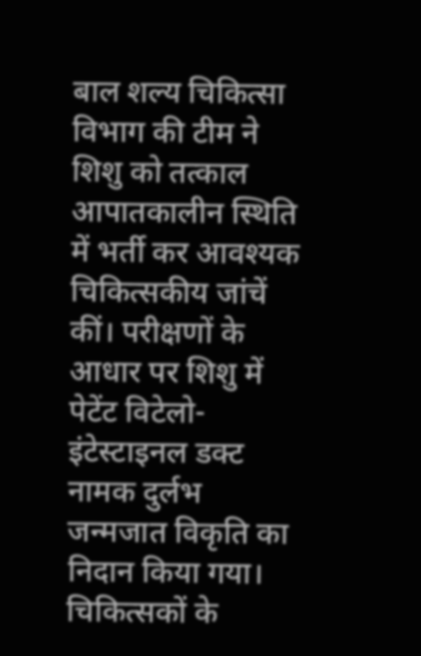बाल शल्य चिकित्सा विभाग की टीम ने शिशु को तत्काल आपातकालीन स्थिति में भर्ती कर आवश्यक चिकित्सकीय जांचें कीं। परीक्षणों के आधार पर शिशु में पेटेंट विटेलो-इंटेस्टाइनल डक्ट नामक दुर्लभ जन्मजात विकृति का निदान किया गया।
चिकित्सकों के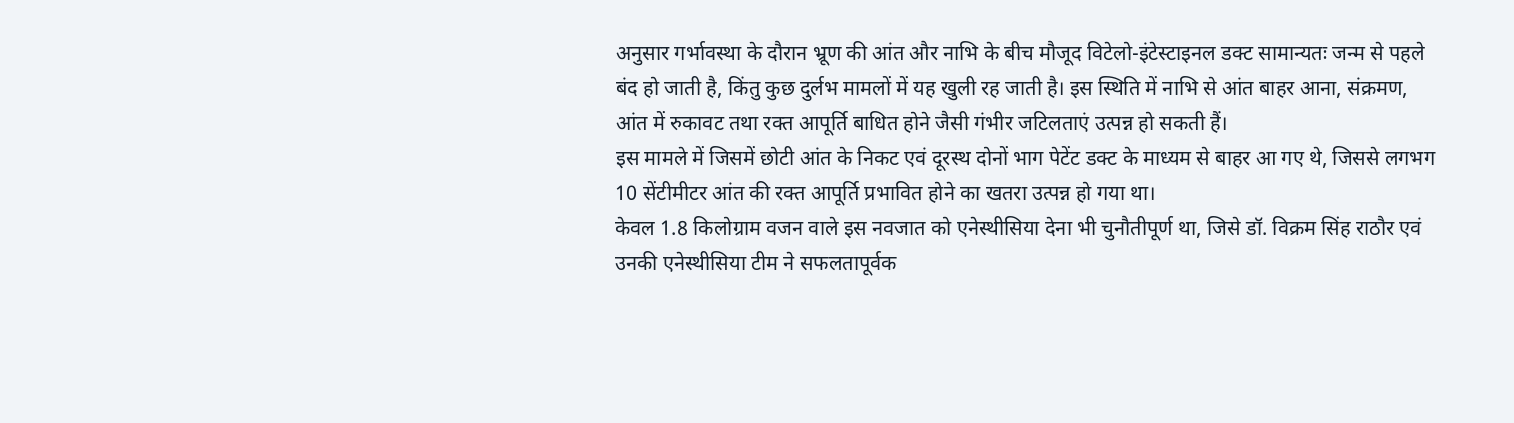अनुसार गर्भावस्था के दौरान भ्रूण की आंत और नाभि के बीच मौजूद विटेलो-इंटेस्टाइनल डक्ट सामान्यतः जन्म से पहले बंद हो जाती है, किंतु कुछ दुर्लभ मामलों में यह खुली रह जाती है। इस स्थिति में नाभि से आंत बाहर आना, संक्रमण, आंत में रुकावट तथा रक्त आपूर्ति बाधित होने जैसी गंभीर जटिलताएं उत्पन्न हो सकती हैं।
इस मामले में जिसमें छोटी आंत के निकट एवं दूरस्थ दोनों भाग पेटेंट डक्ट के माध्यम से बाहर आ गए थे, जिससे लगभग 10 सेंटीमीटर आंत की रक्त आपूर्ति प्रभावित होने का खतरा उत्पन्न हो गया था।
केवल 1.8 किलोग्राम वजन वाले इस नवजात को एनेस्थीसिया देना भी चुनौतीपूर्ण था, जिसे डॉ. विक्रम सिंह राठौर एवं उनकी एनेस्थीसिया टीम ने सफलतापूर्वक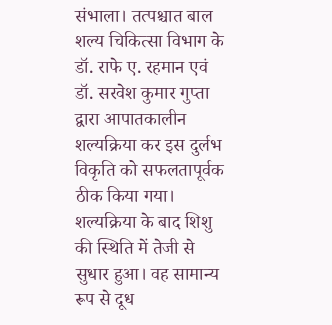संभाला। तत्पश्चात बाल शल्य चिकित्सा विभाग के डॉ. राफे ए. रहमान एवं डॉ. सरवेश कुमार गुप्ता द्वारा आपातकालीन शल्यक्रिया कर इस दुर्लभ विकृति को सफलतापूर्वक ठीक किया गया।
शल्यक्रिया के बाद शिशु की स्थिति में तेजी से सुधार हुआ। वह सामान्य रूप से दूध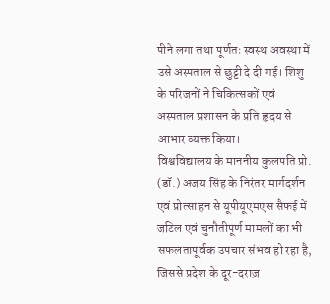पीने लगा तथा पूर्णतः स्वस्थ अवस्था में उसे अस्पताल से छुट्टी दे दी गई। शिशु के परिजनों ने चिकित्सकों एवं अस्पताल प्रशासन के प्रति हृदय से आभार व्यक्त किया।
विश्वविद्यालय के माननीय कुलपति प्रो. (डॉ.) अजय सिंह के निरंतर मार्गदर्शन एवं प्रोत्साहन से यूपीयूएमएस सैफई में जटिल एवं चुनौतीपूर्ण मामलों का भी सफलतापूर्वक उपचार संभव हो रहा है, जिससे प्रदेश के दूर-दराज़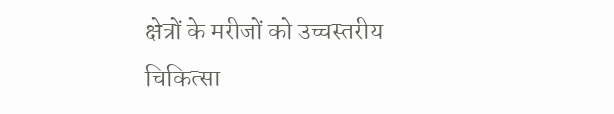क्षेत्रों के मरीजों को उच्चस्तरीय चिकित्सा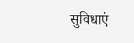सुविधाएं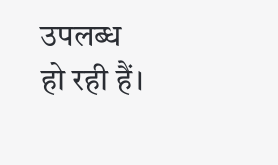उपलब्ध हो रही हैं।